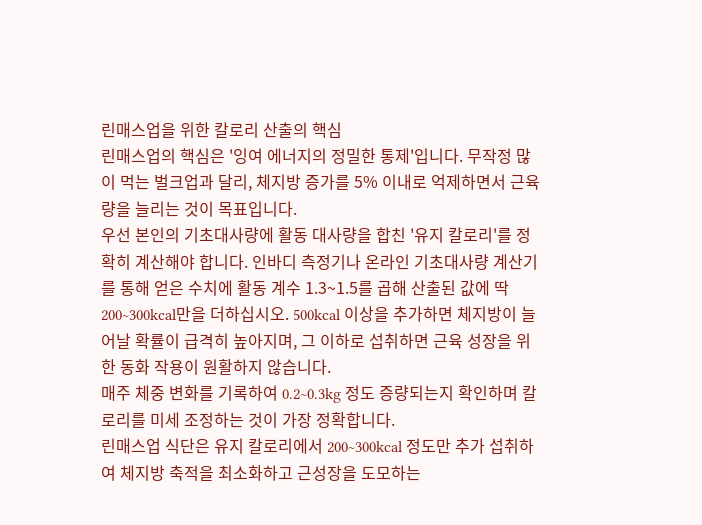린매스업을 위한 칼로리 산출의 핵심
린매스업의 핵심은 '잉여 에너지의 정밀한 통제'입니다. 무작정 많이 먹는 벌크업과 달리, 체지방 증가를 5% 이내로 억제하면서 근육량을 늘리는 것이 목표입니다.
우선 본인의 기초대사량에 활동 대사량을 합친 '유지 칼로리'를 정확히 계산해야 합니다. 인바디 측정기나 온라인 기초대사량 계산기를 통해 얻은 수치에 활동 계수 1.3~1.5를 곱해 산출된 값에 딱 200~300kcal만을 더하십시오. 500kcal 이상을 추가하면 체지방이 늘어날 확률이 급격히 높아지며, 그 이하로 섭취하면 근육 성장을 위한 동화 작용이 원활하지 않습니다.
매주 체중 변화를 기록하여 0.2~0.3kg 정도 증량되는지 확인하며 칼로리를 미세 조정하는 것이 가장 정확합니다.
린매스업 식단은 유지 칼로리에서 200~300kcal 정도만 추가 섭취하여 체지방 축적을 최소화하고 근성장을 도모하는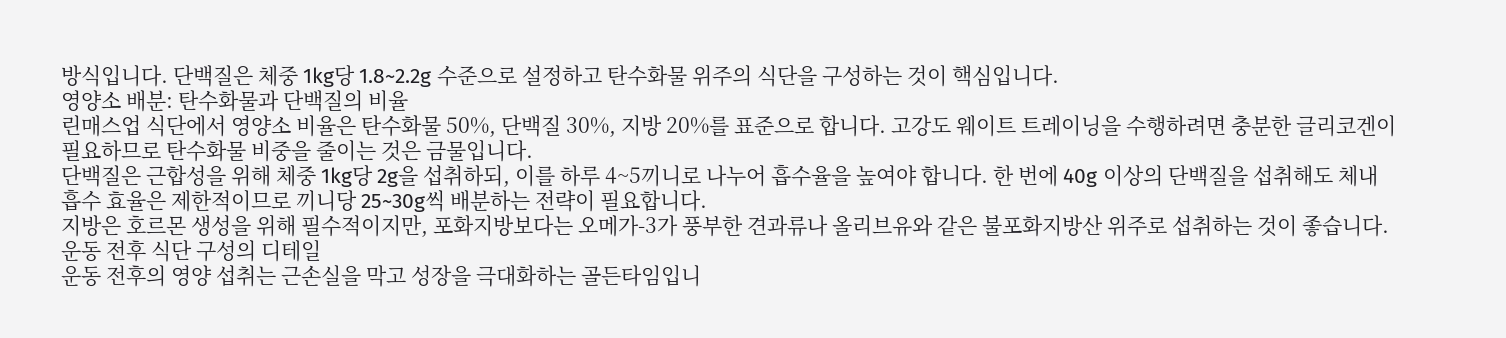방식입니다. 단백질은 체중 1kg당 1.8~2.2g 수준으로 설정하고 탄수화물 위주의 식단을 구성하는 것이 핵심입니다.
영양소 배분: 탄수화물과 단백질의 비율
린매스업 식단에서 영양소 비율은 탄수화물 50%, 단백질 30%, 지방 20%를 표준으로 합니다. 고강도 웨이트 트레이닝을 수행하려면 충분한 글리코겐이 필요하므로 탄수화물 비중을 줄이는 것은 금물입니다.
단백질은 근합성을 위해 체중 1kg당 2g을 섭취하되, 이를 하루 4~5끼니로 나누어 흡수율을 높여야 합니다. 한 번에 40g 이상의 단백질을 섭취해도 체내 흡수 효율은 제한적이므로 끼니당 25~30g씩 배분하는 전략이 필요합니다.
지방은 호르몬 생성을 위해 필수적이지만, 포화지방보다는 오메가-3가 풍부한 견과류나 올리브유와 같은 불포화지방산 위주로 섭취하는 것이 좋습니다.
운동 전후 식단 구성의 디테일
운동 전후의 영양 섭취는 근손실을 막고 성장을 극대화하는 골든타임입니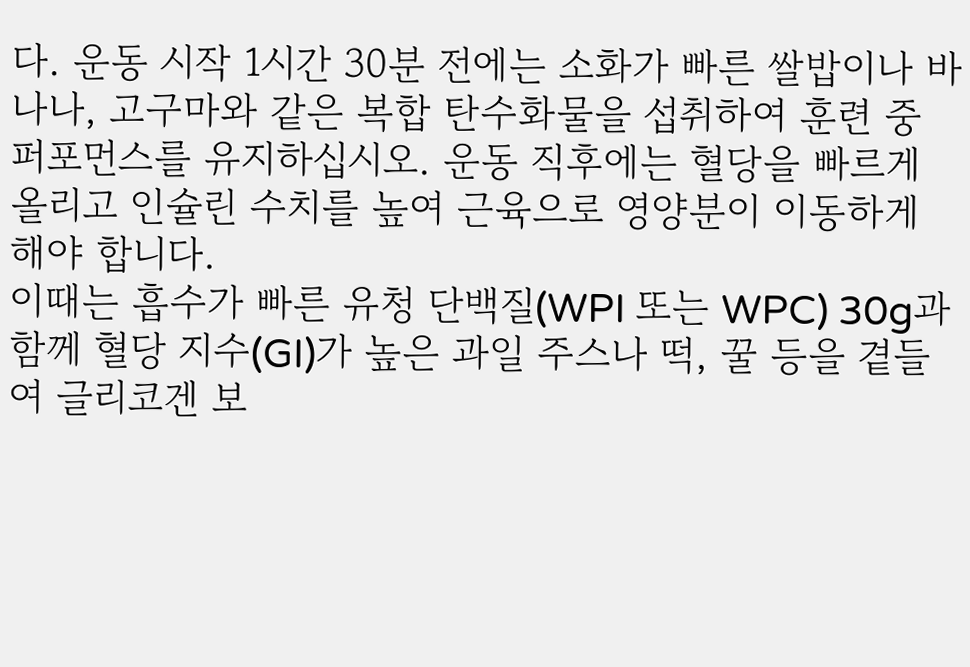다. 운동 시작 1시간 30분 전에는 소화가 빠른 쌀밥이나 바나나, 고구마와 같은 복합 탄수화물을 섭취하여 훈련 중 퍼포먼스를 유지하십시오. 운동 직후에는 혈당을 빠르게 올리고 인슐린 수치를 높여 근육으로 영양분이 이동하게 해야 합니다.
이때는 흡수가 빠른 유청 단백질(WPI 또는 WPC) 30g과 함께 혈당 지수(GI)가 높은 과일 주스나 떡, 꿀 등을 곁들여 글리코겐 보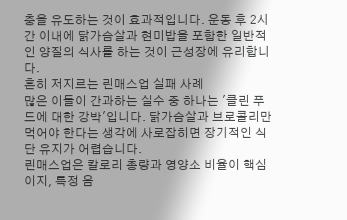충을 유도하는 것이 효과적입니다. 운동 후 2시간 이내에 닭가슴살과 현미밥을 포함한 일반적인 양질의 식사를 하는 것이 근성장에 유리합니다.
흔히 저지르는 린매스업 실패 사례
많은 이들이 간과하는 실수 중 하나는 '클린 푸드에 대한 강박'입니다. 닭가슴살과 브로콜리만 먹어야 한다는 생각에 사로잡히면 장기적인 식단 유지가 어렵습니다.
린매스업은 칼로리 총량과 영양소 비율이 핵심이지, 특정 음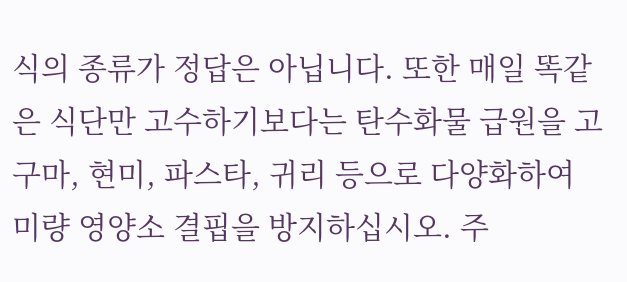식의 종류가 정답은 아닙니다. 또한 매일 똑같은 식단만 고수하기보다는 탄수화물 급원을 고구마, 현미, 파스타, 귀리 등으로 다양화하여 미량 영양소 결핍을 방지하십시오. 주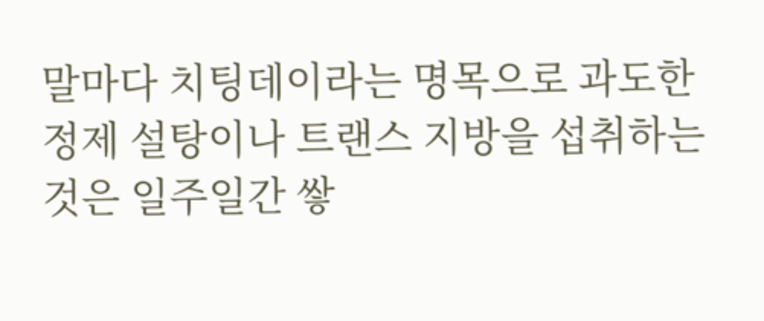말마다 치팅데이라는 명목으로 과도한 정제 설탕이나 트랜스 지방을 섭취하는 것은 일주일간 쌓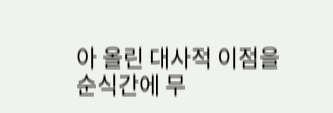아 올린 대사적 이점을 순식간에 무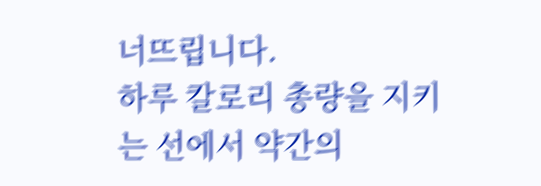너뜨립니다.
하루 칼로리 총량을 지키는 선에서 약간의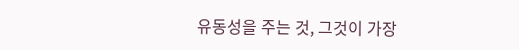유동성을 주는 것, 그것이 가장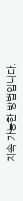지속 가능한 방법입니다.